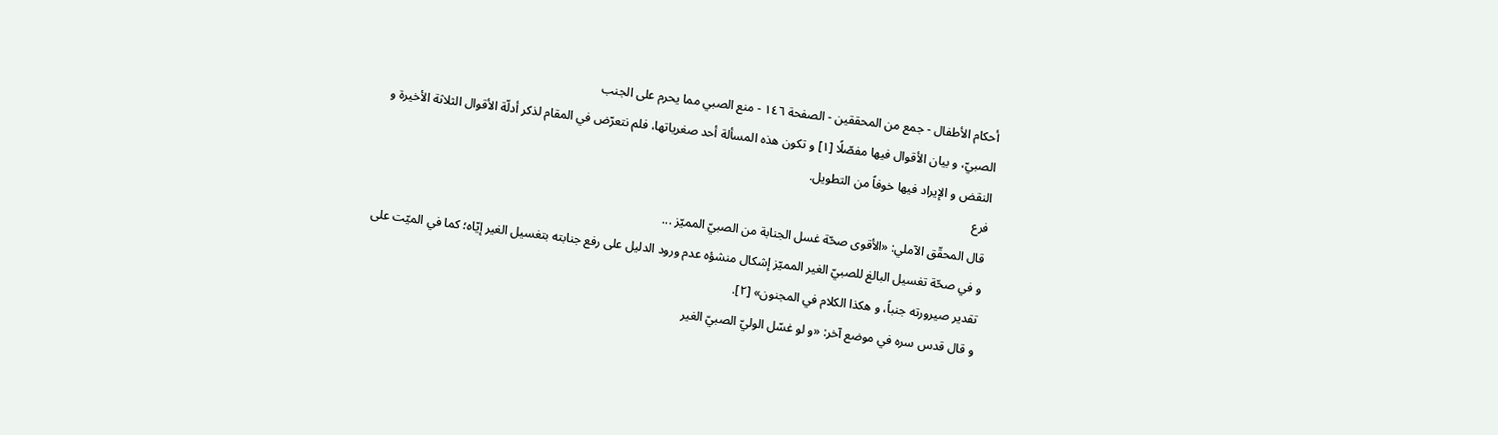أحكام الأطفال - جمع من المحققين - الصفحة ١٤٦ - منع الصبي مما يحرم على الجنب
الصبيّ، و بيان الأقوال فيها مفصّلًا [١] و تكون هذه المسألة أحد صغرياتها، فلم نتعرّض في المقام لذكر أدلّة الأقوال الثلاثة الأخيرة و النقض و الإيراد فيها خوفاً من التطويل.
فرع
قال المحقّق الآملي: «الأقوى صحّة غسل الجنابة من الصبيّ المميّز ...
و في صحّة تغسيل البالغ للصبيّ الغير المميّز إشكال منشؤه عدم ورود الدليل على رفع جنابته بتغسيل الغير إيّاه؛ كما في الميّت على تقدير صيرورته جنباً، و هكذا الكلام في المجنون» [٢].
و قال قدس سره في موضع آخر: «و لو غسّل الوليّ الصبيّ الغير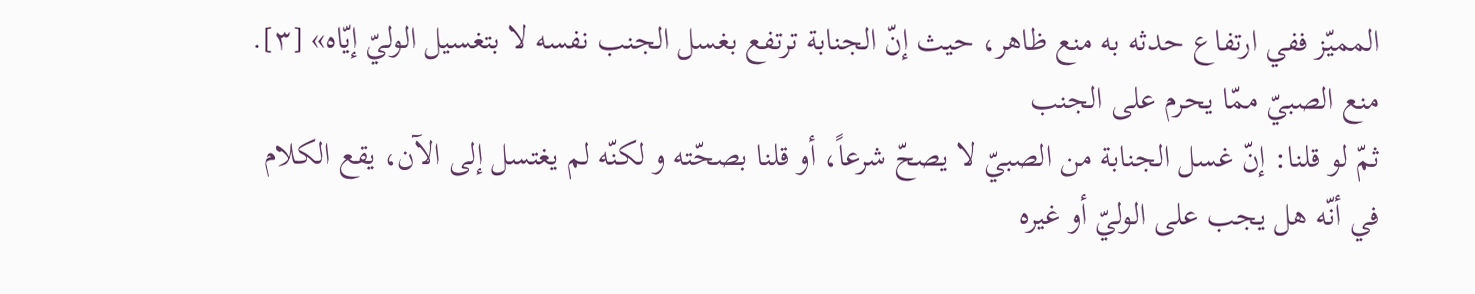المميّز ففي ارتفاع حدثه به منع ظاهر، حيث إنّ الجنابة ترتفع بغسل الجنب نفسه لا بتغسيل الوليّ إيّاه» [٣].
منع الصبيّ ممّا يحرم على الجنب
ثمّ لو قلنا: إنّ غسل الجنابة من الصبيّ لا يصحّ شرعاً، أو قلنا بصحّته و لكنّه لم يغتسل إلى الآن، يقع الكلام في أنّه هل يجب على الوليّ أو غيره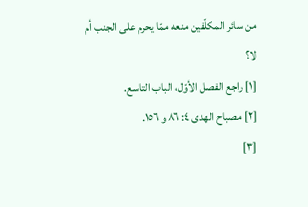من سائر المكلّفين منعه ممّا يحرم على الجنب أم لا؟
[١] راجع الفصل الأوّل، الباب التاسع.
[٢] مصباح الهدى ٤: ٨٦ و ١٥٦.
[٣]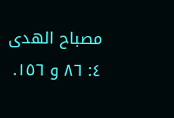مصباح الهدى ٤: ٨٦ و ١٥٦.